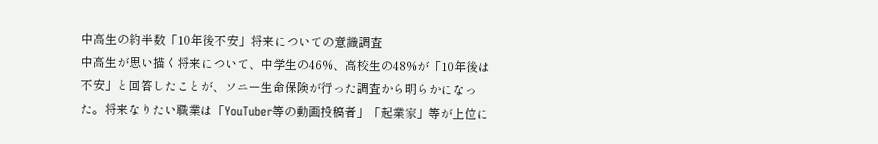中高生の約半数「10年後不安」将来についての意識調査
中高生が思い描く将来について、中学生の46%、高校生の48%が「10年後は不安」と回答したことが、ソニー生命保険が行った調査から明らかになった。将来なりたい職業は「YouTuber等の動画投稿者」「起業家」等が上位に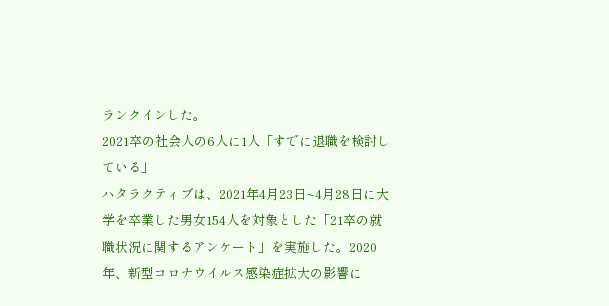ランクインした。
2021卒の社会人の6人に1人「すでに退職を検討している」
ハタラクティブは、2021年4月23日~4月28日に大学を卒業した男女154人を対象とした「21卒の就職状況に関するアンケート」を実施した。2020年、新型コロナウイルス感染症拡大の影響に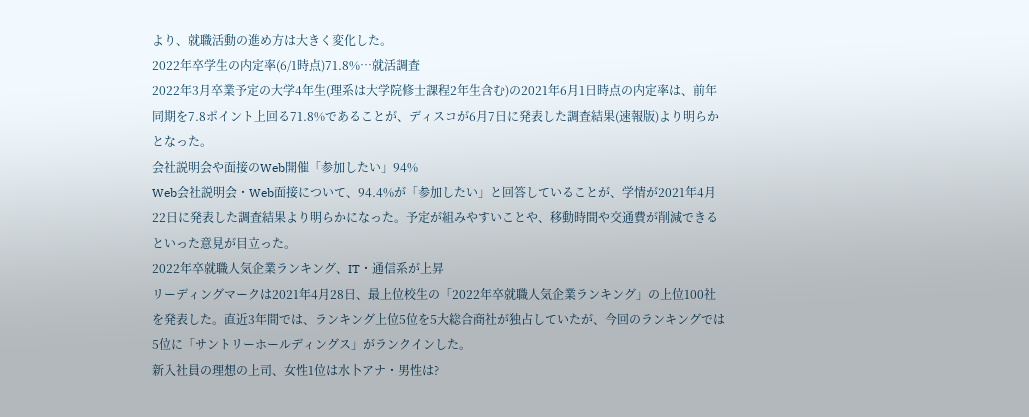より、就職活動の進め方は大きく変化した。
2022年卒学生の内定率(6/1時点)71.8%…就活調査
2022年3月卒業予定の大学4年生(理系は大学院修士課程2年生含む)の2021年6月1日時点の内定率は、前年同期を7.8ポイント上回る71.8%であることが、ディスコが6月7日に発表した調査結果(速報版)より明らかとなった。
会社説明会や面接のWeb開催「参加したい」94%
Web会社説明会・Web面接について、94.4%が「参加したい」と回答していることが、学情が2021年4月22日に発表した調査結果より明らかになった。予定が組みやすいことや、移動時間や交通費が削減できるといった意見が目立った。
2022年卒就職人気企業ランキング、IT・通信系が上昇
リーディングマークは2021年4月28日、最上位校生の「2022年卒就職人気企業ランキング」の上位100社を発表した。直近3年間では、ランキング上位5位を5大総合商社が独占していたが、今回のランキングでは5位に「サントリーホールディングス」がランクインした。
新入社員の理想の上司、女性1位は水卜アナ・男性は?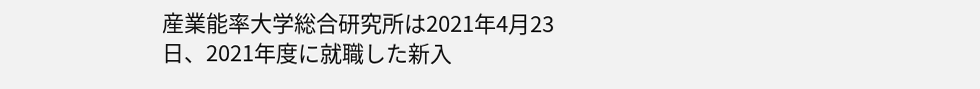産業能率大学総合研究所は2021年4月23日、2021年度に就職した新入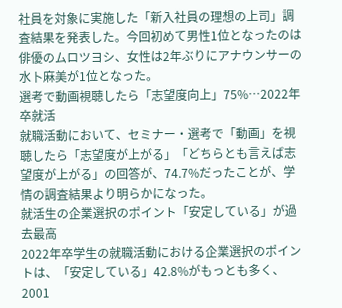社員を対象に実施した「新入社員の理想の上司」調査結果を発表した。今回初めて男性1位となったのは俳優のムロツヨシ、女性は2年ぶりにアナウンサーの水卜麻美が1位となった。
選考で動画視聴したら「志望度向上」75%…2022年卒就活
就職活動において、セミナー・選考で「動画」を視聴したら「志望度が上がる」「どちらとも言えば志望度が上がる」の回答が、74.7%だったことが、学情の調査結果より明らかになった。
就活生の企業選択のポイント「安定している」が過去最高
2022年卒学生の就職活動における企業選択のポイントは、「安定している」42.8%がもっとも多く、2001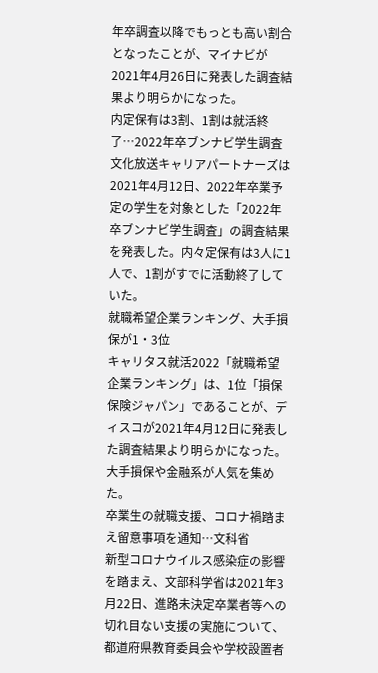年卒調査以降でもっとも高い割合となったことが、マイナビが2021年4月26日に発表した調査結果より明らかになった。
内定保有は3割、1割は就活終了…2022年卒ブンナビ学生調査
文化放送キャリアパートナーズは2021年4月12日、2022年卒業予定の学生を対象とした「2022年卒ブンナビ学生調査」の調査結果を発表した。内々定保有は3人に1人で、1割がすでに活動終了していた。
就職希望企業ランキング、大手損保が1・3位
キャリタス就活2022「就職希望企業ランキング」は、1位「損保保険ジャパン」であることが、ディスコが2021年4月12日に発表した調査結果より明らかになった。大手損保や金融系が人気を集めた。
卒業生の就職支援、コロナ禍踏まえ留意事項を通知…文科省
新型コロナウイルス感染症の影響を踏まえ、文部科学省は2021年3月22日、進路未決定卒業者等への切れ目ない支援の実施について、都道府県教育委員会や学校設置者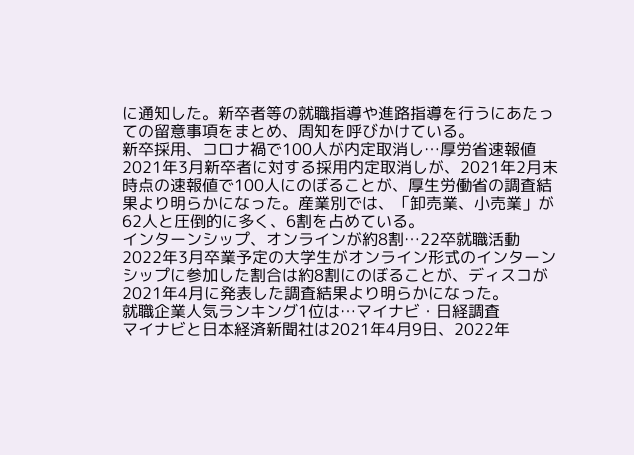に通知した。新卒者等の就職指導や進路指導を行うにあたっての留意事項をまとめ、周知を呼びかけている。
新卒採用、コロナ禍で100人が内定取消し…厚労省速報値
2021年3月新卒者に対する採用内定取消しが、2021年2月末時点の速報値で100人にのぼることが、厚生労働省の調査結果より明らかになった。産業別では、「卸売業、小売業」が62人と圧倒的に多く、6割を占めている。
インターンシップ、オンラインが約8割…22卒就職活動
2022年3月卒業予定の大学生がオンライン形式のインターンシップに参加した割合は約8割にのぼることが、ディスコが2021年4月に発表した調査結果より明らかになった。
就職企業人気ランキング1位は…マイナビ・日経調査
マイナビと日本経済新聞社は2021年4月9日、2022年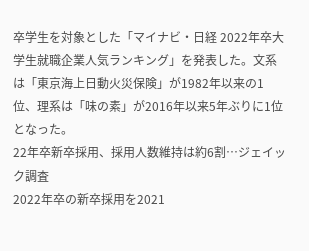卒学生を対象とした「マイナビ・日経 2022年卒大学生就職企業人気ランキング」を発表した。文系は「東京海上日動火災保険」が1982年以来の1位、理系は「味の素」が2016年以来5年ぶりに1位となった。
22年卒新卒採用、採用人数維持は約6割…ジェイック調査
2022年卒の新卒採用を2021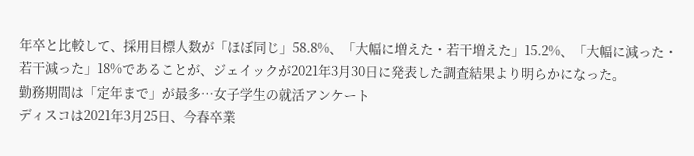年卒と比較して、採用目標人数が「ほぼ同じ」58.8%、「大幅に増えた・若干増えた」15.2%、「大幅に減った・若干減った」18%であることが、ジェイックが2021年3月30日に発表した調査結果より明らかになった。
勤務期間は「定年まで」が最多…女子学生の就活アンケート
ディスコは2021年3月25日、今春卒業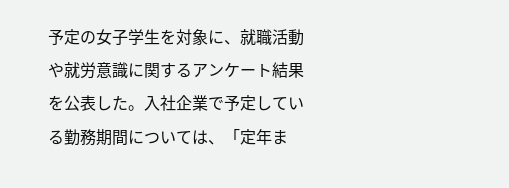予定の女子学生を対象に、就職活動や就労意識に関するアンケート結果を公表した。入社企業で予定している勤務期間については、「定年ま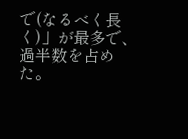で(なるべく長く)」が最多で、過半数を占めた。